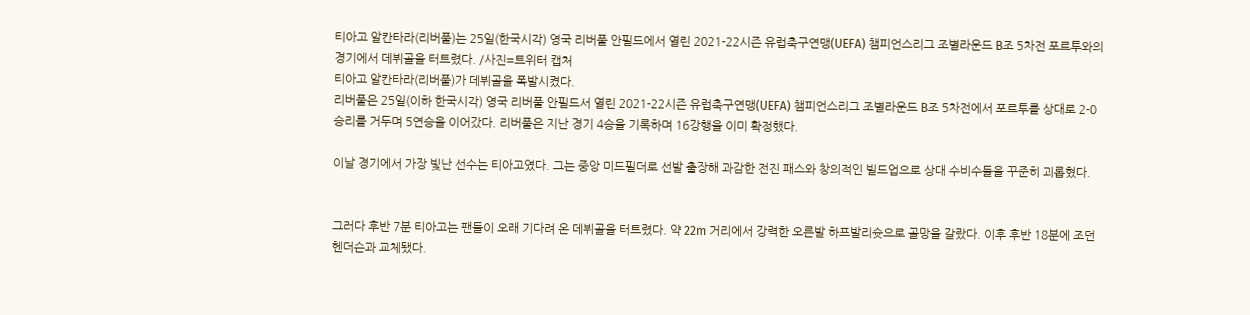티아고 알칸타라(리버풀)는 25일(한국시각) 영국 리버풀 안필드에서 열린 2021-22시즌 유럽축구연맹(UEFA) 챔피언스리그 조별라운드 B조 5차전 포르투와의 경기에서 데뷔골을 터트렸다. /사진=트위터 캡처
티아고 알칸타라(리버풀)가 데뷔골을 폭발시켰다.
리버풀은 25일(이하 한국시각) 영국 리버풀 안필드서 열린 2021-22시즌 유럽축구연맹(UEFA) 챔피언스리그 조별라운드 B조 5차전에서 포르투를 상대로 2-0 승리를 거두며 5연승을 이어갔다. 리버풀은 지난 경기 4승을 기록하며 16강행을 이미 확정했다.

이날 경기에서 가장 빛난 선수는 티아고였다. 그는 중앙 미드필더로 선발 출장해 과감한 전진 패스와 창의적인 빌드업으로 상대 수비수들을 꾸준히 괴롭혔다.


그러다 후반 7분 티아고는 팬들이 오래 기다려 온 데뷔골을 터트렸다. 약 22m 거리에서 강력한 오른발 하프발리슛으로 골망을 갈랐다. 이후 후반 18분에 조던 헨더슨과 교체됐다.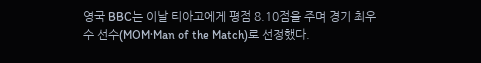영국 BBC는 이날 티아고에게 평점 8.10점을 주며 경기 최우수 선수(MOM·Man of the Match)로 선정했다.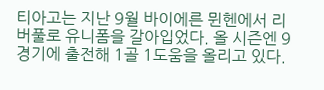티아고는 지난 9월 바이에른 뮌헨에서 리버풀로 유니폼을 갈아입었다. 올 시즌엔 9경기에 출전해 1골 1도움을 올리고 있다.